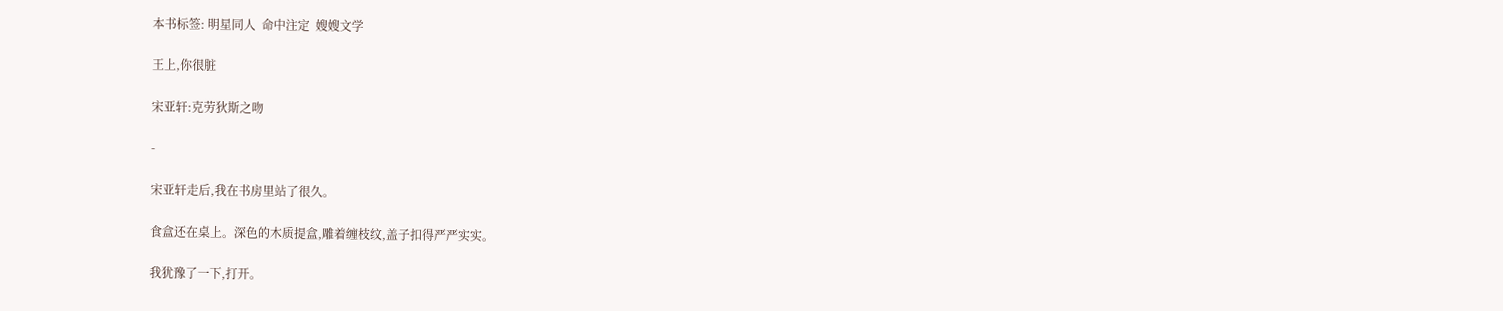本书标签: 明星同人  命中注定  嫂嫂文学

王上,你很脏

宋亚轩:克劳狄斯之吻

-

宋亚轩走后,我在书房里站了很久。

食盒还在桌上。深色的木质提盒,雕着缠枝纹,盖子扣得严严实实。

我犹豫了一下,打开。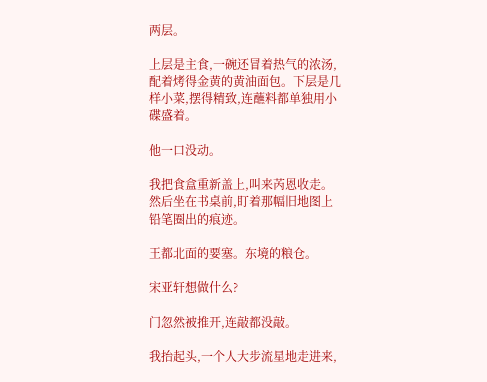两层。

上层是主食,一碗还冒着热气的浓汤,配着烤得金黄的黄油面包。下层是几样小菜,摆得精致,连蘸料都单独用小碟盛着。

他一口没动。

我把食盒重新盖上,叫来芮恩收走。然后坐在书桌前,盯着那幅旧地图上铅笔圈出的痕迹。

王都北面的要塞。东境的粮仓。

宋亚轩想做什么?

门忽然被推开,连敲都没敲。

我抬起头,一个人大步流星地走进来,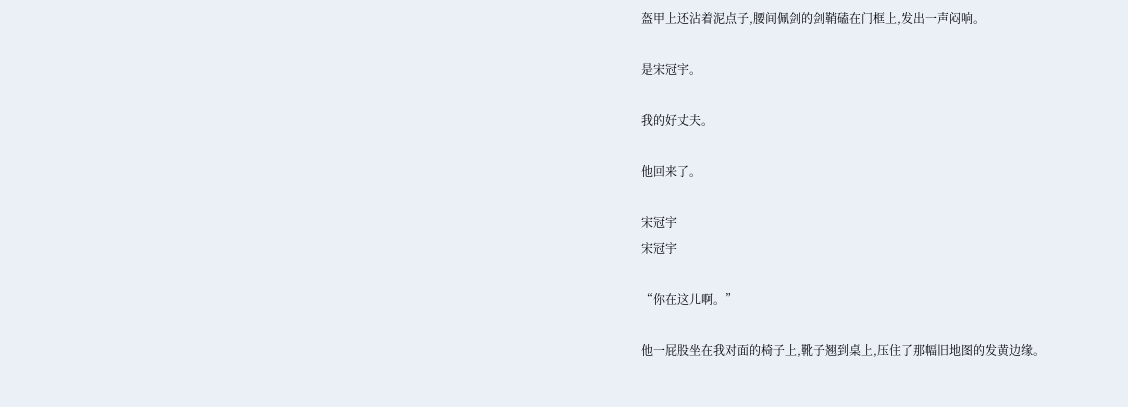盔甲上还沾着泥点子,腰间佩剑的剑鞘磕在门框上,发出一声闷响。

是宋冠宇。

我的好丈夫。

他回来了。

宋冠宇
宋冠宇

“你在这儿啊。”

他一屁股坐在我对面的椅子上,靴子翘到桌上,压住了那幅旧地图的发黄边缘。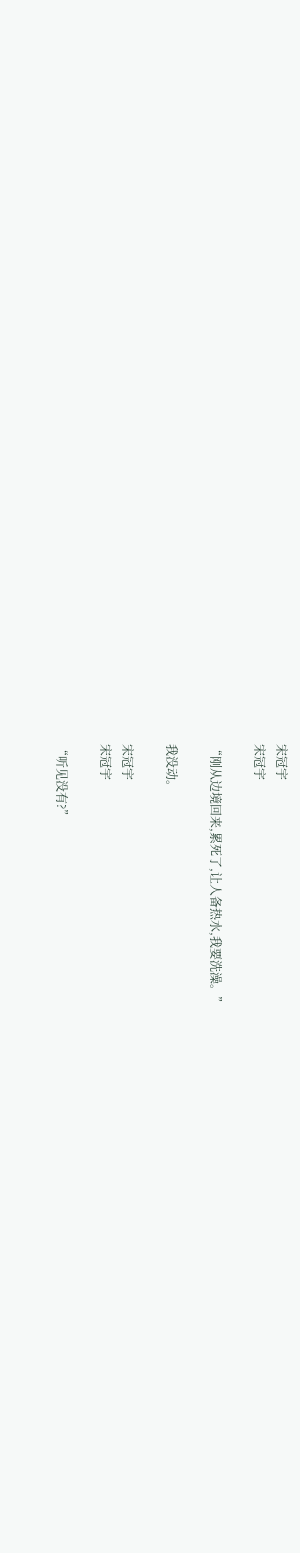宋冠宇
宋冠宇

“刚从边境回来,累死了,让人备热水,我要洗澡。”

我没动。

宋冠宇
宋冠宇

“听见没有?”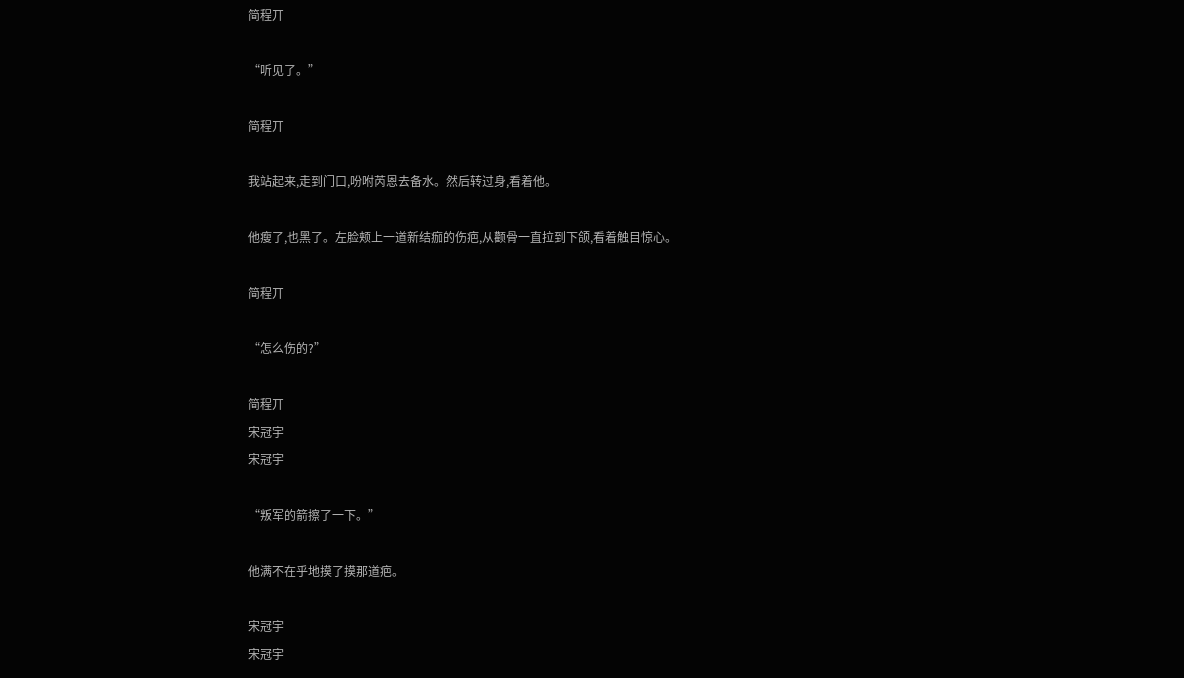简程丌

“听见了。”

简程丌

我站起来,走到门口,吩咐芮恩去备水。然后转过身,看着他。

他瘦了,也黑了。左脸颊上一道新结痂的伤疤,从颧骨一直拉到下颌,看着触目惊心。

简程丌

“怎么伤的?”

简程丌
宋冠宇
宋冠宇

“叛军的箭擦了一下。”

他满不在乎地摸了摸那道疤。

宋冠宇
宋冠宇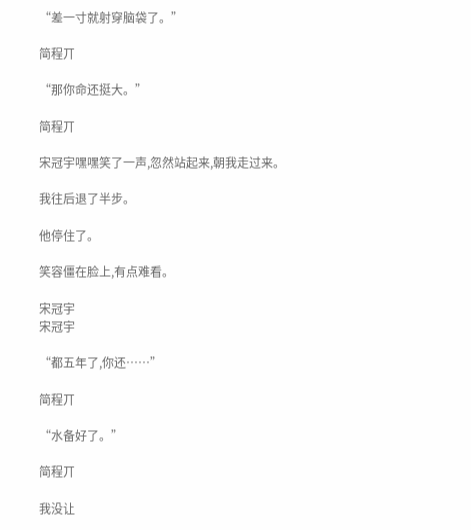“差一寸就射穿脑袋了。”

简程丌

“那你命还挺大。”

简程丌

宋冠宇嘿嘿笑了一声,忽然站起来,朝我走过来。

我往后退了半步。

他停住了。

笑容僵在脸上,有点难看。

宋冠宇
宋冠宇

“都五年了,你还……”

简程丌

“水备好了。”

简程丌

我没让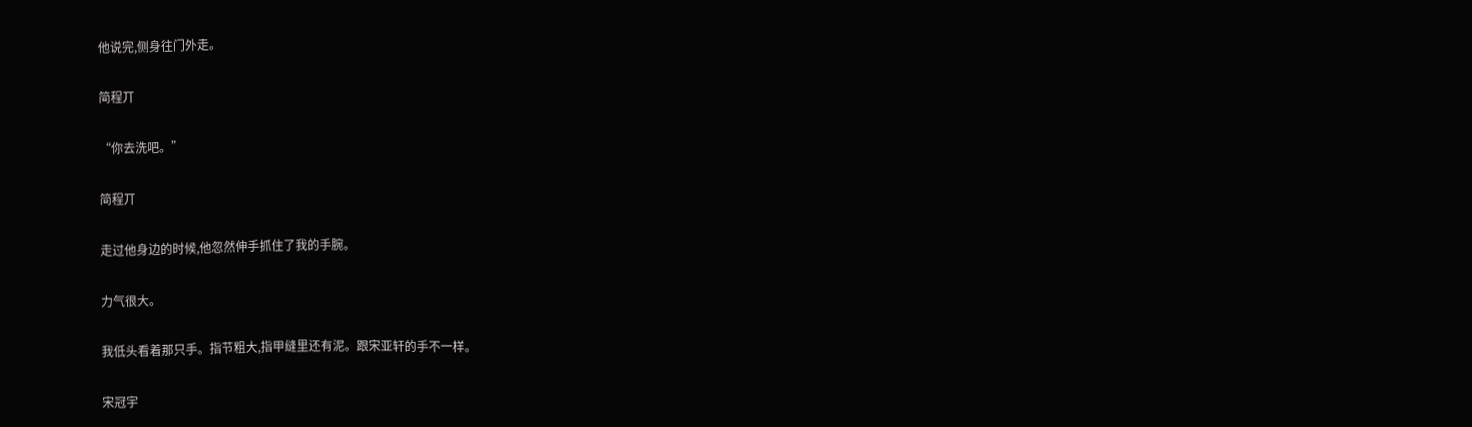他说完,侧身往门外走。

简程丌

“你去洗吧。”

简程丌

走过他身边的时候,他忽然伸手抓住了我的手腕。

力气很大。

我低头看着那只手。指节粗大,指甲缝里还有泥。跟宋亚轩的手不一样。

宋冠宇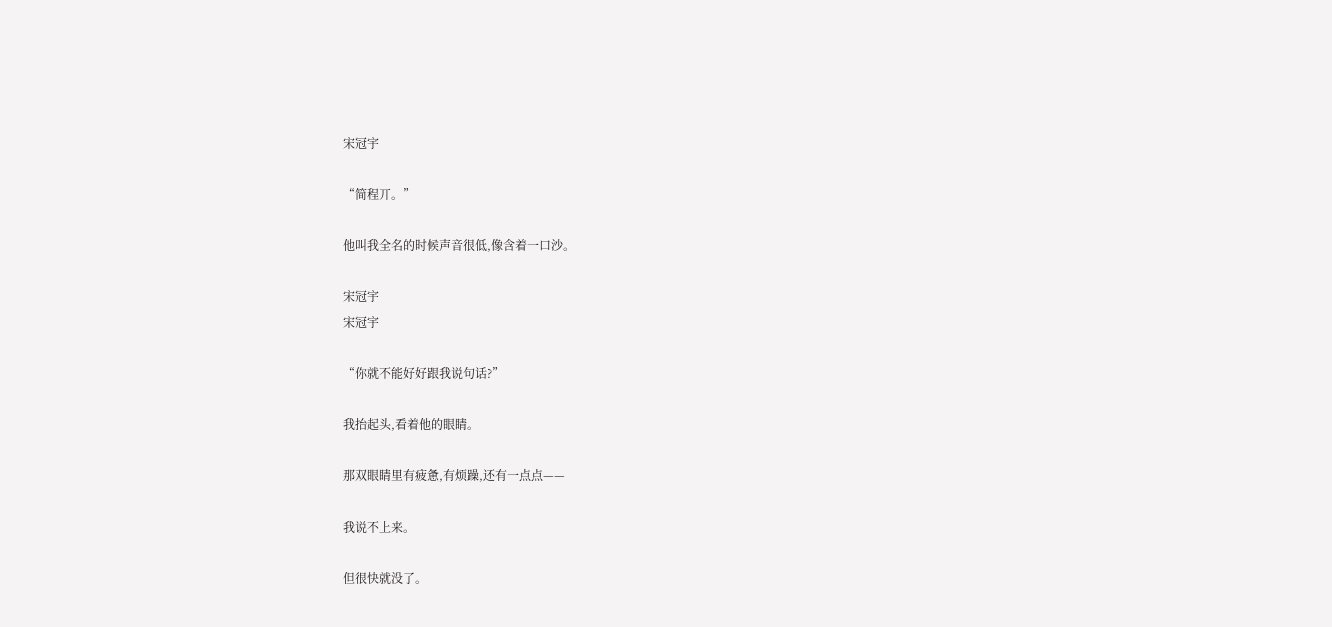宋冠宇

“简程丌。”

他叫我全名的时候声音很低,像含着一口沙。

宋冠宇
宋冠宇

“你就不能好好跟我说句话?”

我抬起头,看着他的眼睛。

那双眼睛里有疲惫,有烦躁,还有一点点——

我说不上来。

但很快就没了。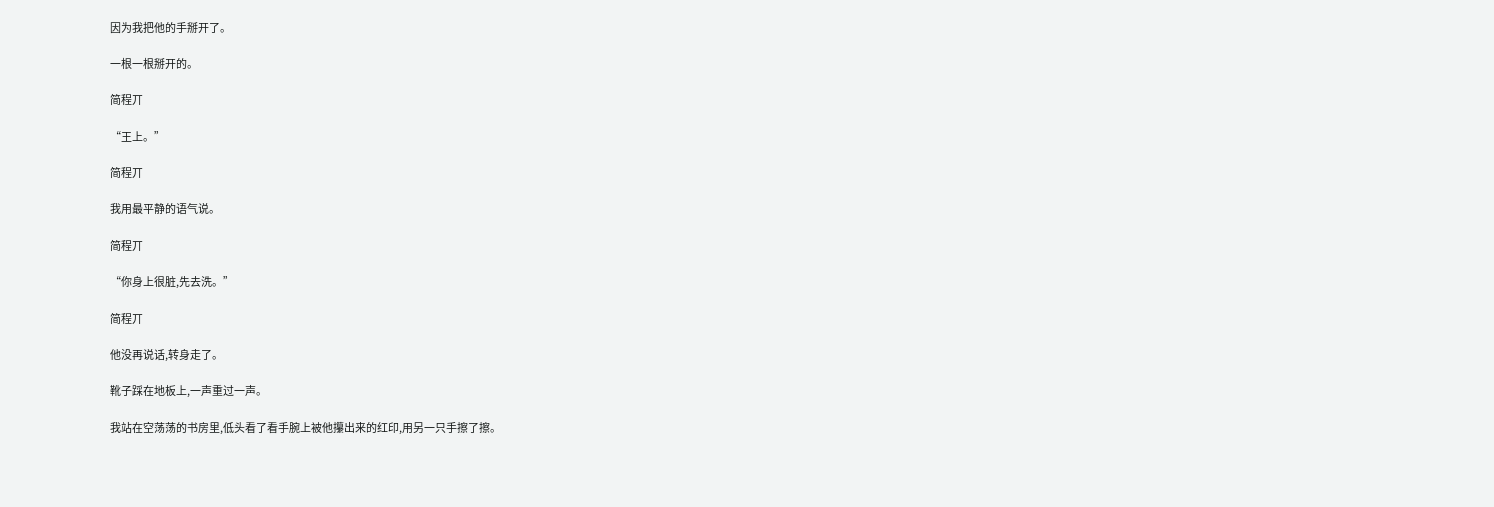因为我把他的手掰开了。

一根一根掰开的。

简程丌

“王上。”

简程丌

我用最平静的语气说。

简程丌

“你身上很脏,先去洗。”

简程丌

他没再说话,转身走了。

靴子踩在地板上,一声重过一声。

我站在空荡荡的书房里,低头看了看手腕上被他攥出来的红印,用另一只手擦了擦。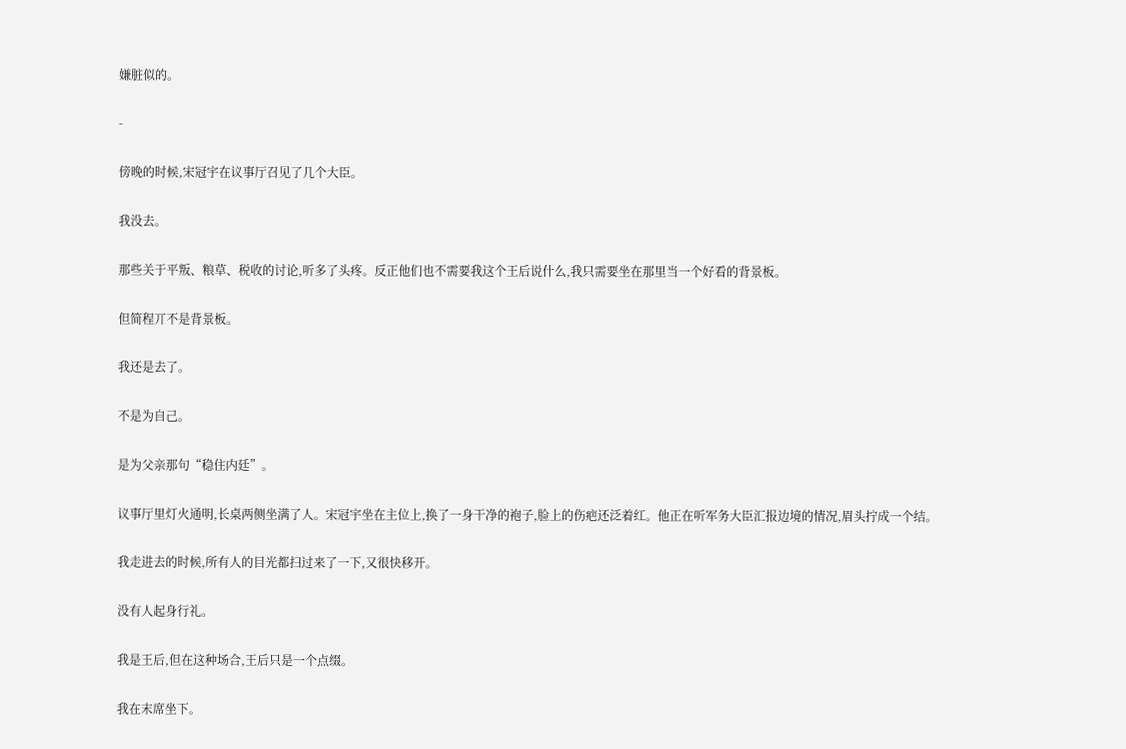嫌脏似的。

-

傍晚的时候,宋冠宇在议事厅召见了几个大臣。

我没去。

那些关于平叛、粮草、税收的讨论,听多了头疼。反正他们也不需要我这个王后说什么,我只需要坐在那里当一个好看的背景板。

但简程丌不是背景板。

我还是去了。

不是为自己。

是为父亲那句“稳住内廷”。

议事厅里灯火通明,长桌两侧坐满了人。宋冠宇坐在主位上,换了一身干净的袍子,脸上的伤疤还泛着红。他正在听军务大臣汇报边境的情况,眉头拧成一个结。

我走进去的时候,所有人的目光都扫过来了一下,又很快移开。

没有人起身行礼。

我是王后,但在这种场合,王后只是一个点缀。

我在末席坐下。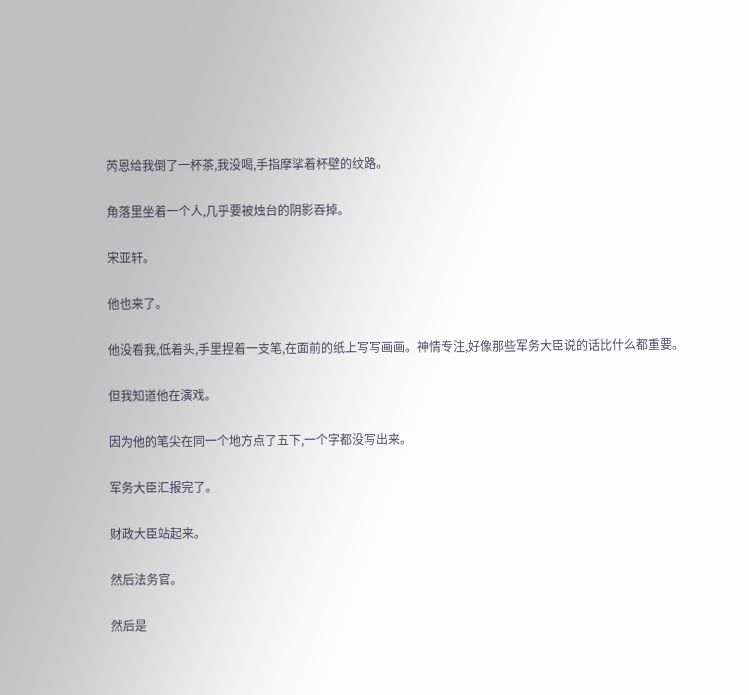芮恩给我倒了一杯茶,我没喝,手指摩挲着杯壁的纹路。

角落里坐着一个人,几乎要被烛台的阴影吞掉。

宋亚轩。

他也来了。

他没看我,低着头,手里捏着一支笔,在面前的纸上写写画画。神情专注,好像那些军务大臣说的话比什么都重要。

但我知道他在演戏。

因为他的笔尖在同一个地方点了五下,一个字都没写出来。

军务大臣汇报完了。

财政大臣站起来。

然后法务官。

然后是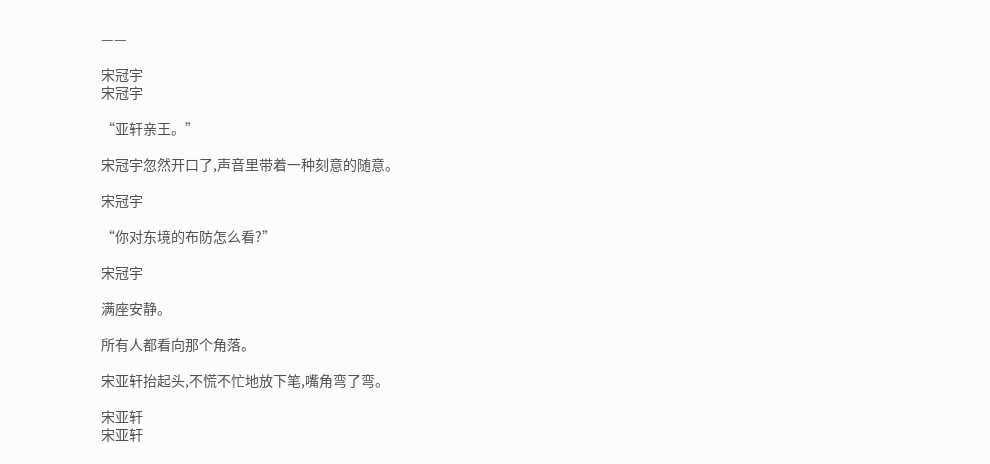——

宋冠宇
宋冠宇

“亚轩亲王。”

宋冠宇忽然开口了,声音里带着一种刻意的随意。

宋冠宇

“你对东境的布防怎么看?”

宋冠宇

满座安静。

所有人都看向那个角落。

宋亚轩抬起头,不慌不忙地放下笔,嘴角弯了弯。

宋亚轩
宋亚轩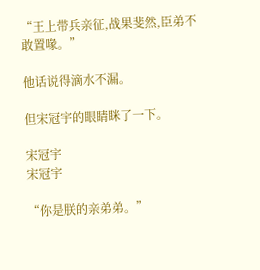“王上带兵亲征,战果斐然,臣弟不敢置喙。”

他话说得滴水不漏。

但宋冠宇的眼睛眯了一下。

宋冠宇
宋冠宇

“你是朕的亲弟弟。”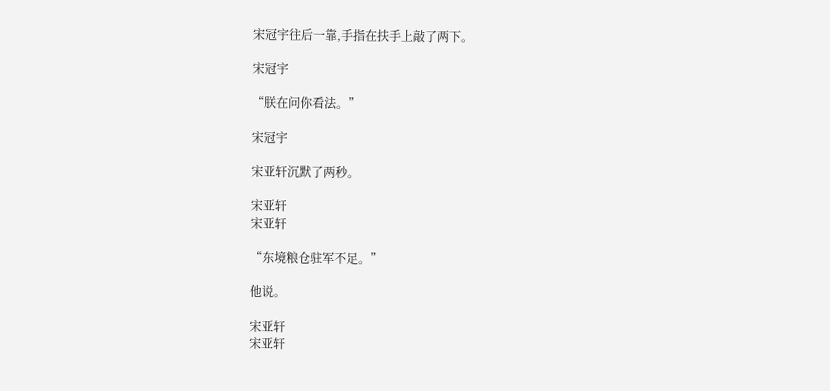宋冠宇往后一靠,手指在扶手上敲了两下。

宋冠宇

“朕在问你看法。”

宋冠宇

宋亚轩沉默了两秒。

宋亚轩
宋亚轩

“东境粮仓驻军不足。”

他说。

宋亚轩
宋亚轩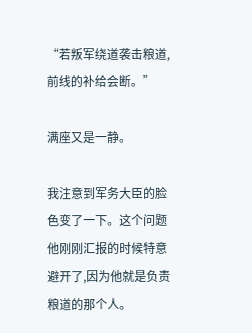“若叛军绕道袭击粮道,前线的补给会断。”

满座又是一静。

我注意到军务大臣的脸色变了一下。这个问题他刚刚汇报的时候特意避开了,因为他就是负责粮道的那个人。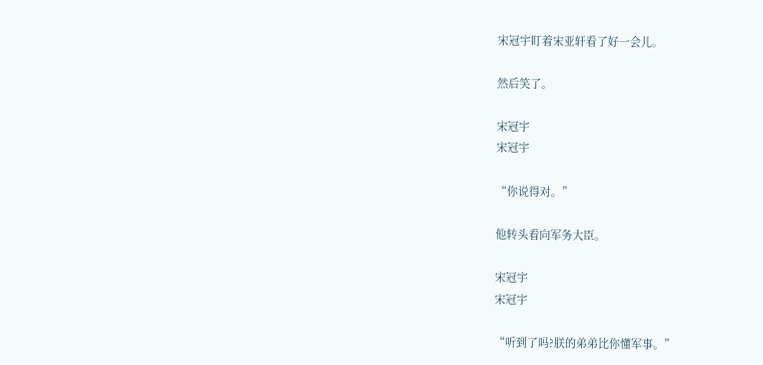宋冠宇盯着宋亚轩看了好一会儿。

然后笑了。

宋冠宇
宋冠宇

“你说得对。”

他转头看向军务大臣。

宋冠宇
宋冠宇

“听到了吗?朕的弟弟比你懂军事。”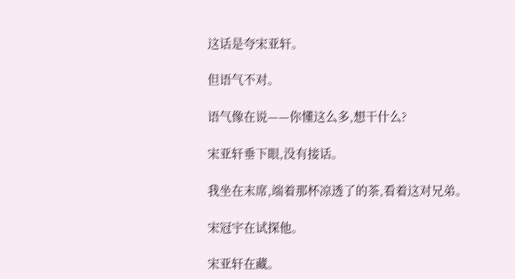这话是夸宋亚轩。

但语气不对。

语气像在说——你懂这么多,想干什么?

宋亚轩垂下眼,没有接话。

我坐在末席,端着那杯凉透了的茶,看着这对兄弟。

宋冠宇在试探他。

宋亚轩在藏。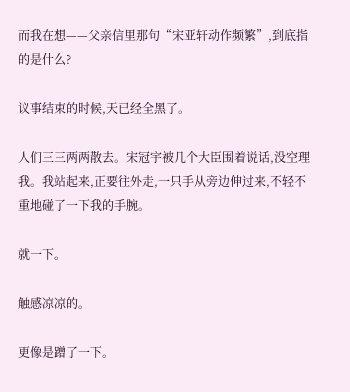而我在想——父亲信里那句“宋亚轩动作频繁”,到底指的是什么?

议事结束的时候,天已经全黑了。

人们三三两两散去。宋冠宇被几个大臣围着说话,没空理我。我站起来,正要往外走,一只手从旁边伸过来,不轻不重地碰了一下我的手腕。

就一下。

触感凉凉的。

更像是蹭了一下。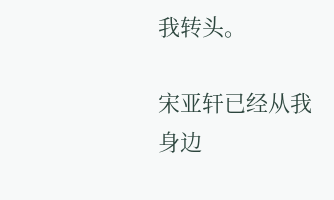我转头。

宋亚轩已经从我身边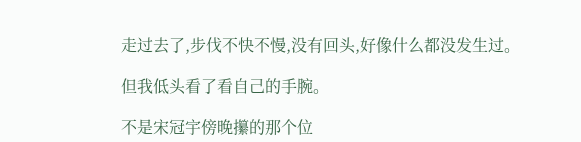走过去了,步伐不快不慢,没有回头,好像什么都没发生过。

但我低头看了看自己的手腕。

不是宋冠宇傍晚攥的那个位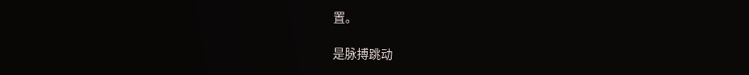置。

是脉搏跳动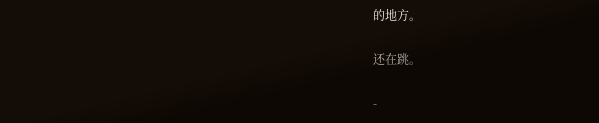的地方。

还在跳。

-